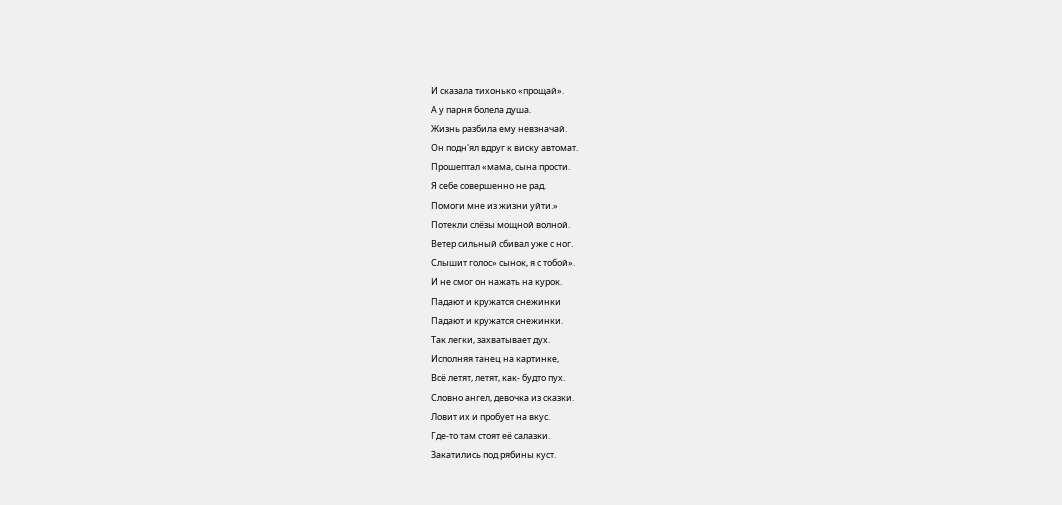И сказала тихонько «прощай».
А у парня болела душа.
Жизнь разбила ему невзначай.
Он подн'ял вдруг к виску автомат.
Прошептал «мама, сына прости.
Я себе совершенно не рад.
Помоги мне из жизни уйти.»
Потекли слёзы мощной волной.
Ветер сильный сбивал уже с ног.
Слышит голос» сынок, я с тобой».
И не смог он нажать на курок.
Падают и кружатся снежинки
Падают и кружатся снежинки.
Так легки, захватывает дух.
Исполняя танец на картинке,
Всё летят, летят, как- будто пух.
Словно ангел, девочка из сказки.
Ловит их и пробует на вкус.
Где-то там стоят её салазки.
Закатились под рябины куст.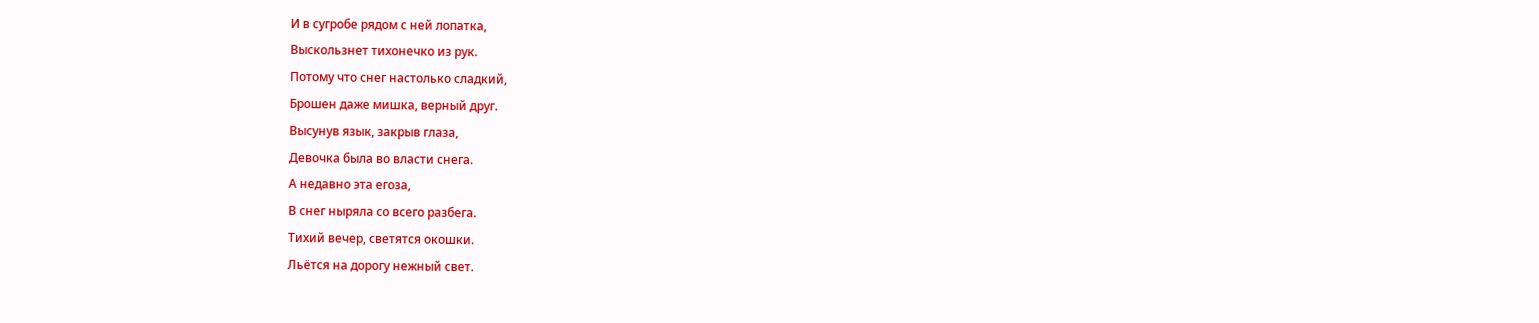И в сугробе рядом с ней лопатка,
Выскользнет тихонечко из рук.
Потому что снег настолько сладкий,
Брошен даже мишка, верный друг.
Высунув язык, закрыв глаза,
Девочка была во власти снега.
А недавно эта егоза,
В снег ныряла со всего разбега.
Тихий вечер, светятся окошки.
Льётся на дорогу нежный свет.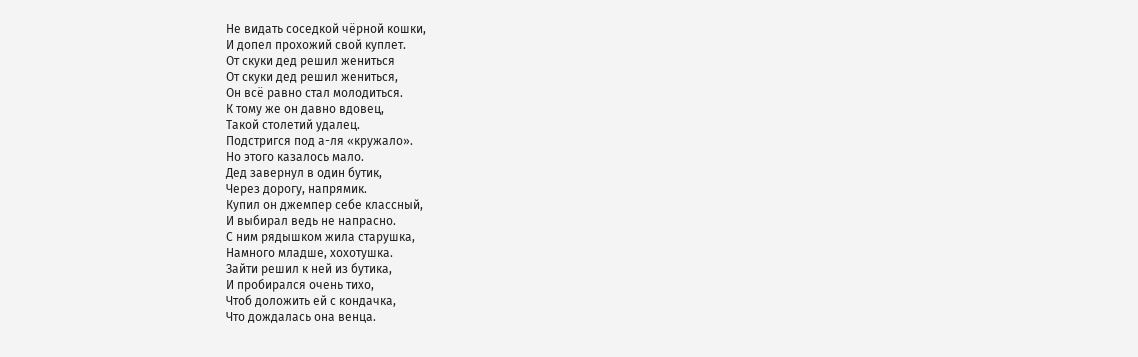Не видать соседкой чёрной кошки,
И допел прохожий свой куплет.
От скуки дед решил жениться
От скуки дед решил жениться,
Он всё равно стал молодиться.
К тому же он давно вдовец,
Такой столетий удалец.
Подстригся под а-ля «кружало».
Но этого казалось мало.
Дед завернул в один бутик,
Через дорогу, напрямик.
Купил он джемпер себе классный,
И выбирал ведь не напрасно.
С ним рядышком жила старушка,
Намного младше, хохотушка.
Зайти решил к ней из бутика,
И пробирался очень тихо,
Чтоб доложить ей с кондачка,
Что дождалась она венца.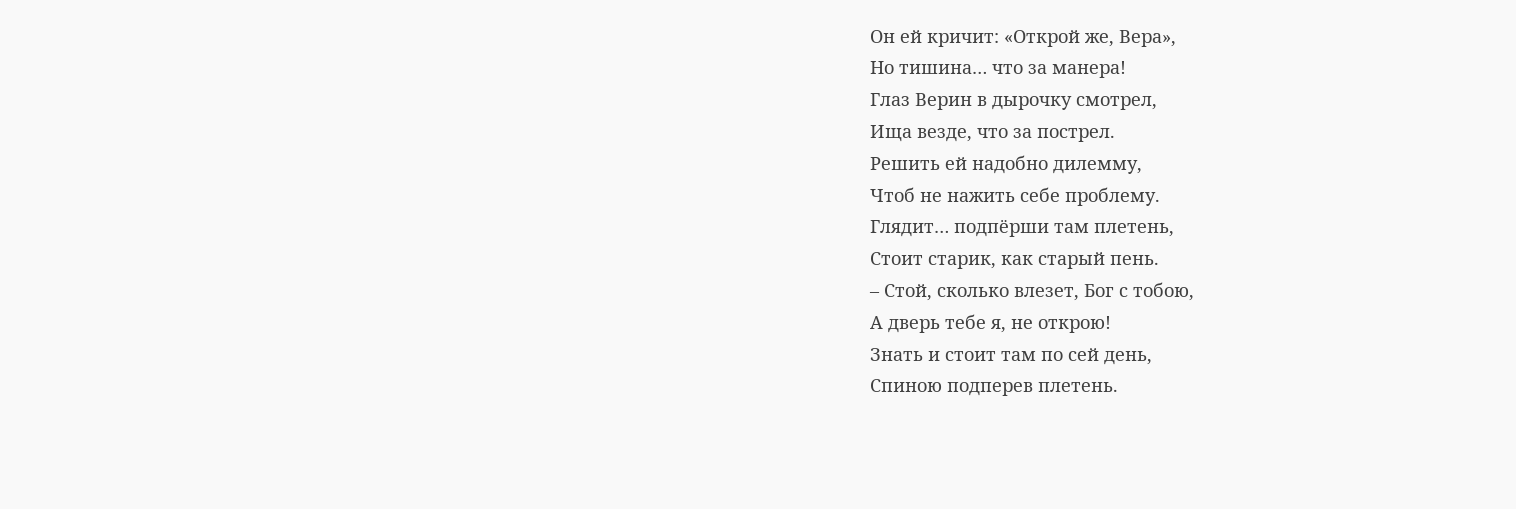Он ей кричит: «Открой же, Вера»,
Но тишина… что за манера!
Глаз Верин в дырочку смотрел,
Ища везде, что за пострел.
Решить ей надобно дилемму,
Чтоб не нажить себе проблему.
Глядит… подпёрши там плетень,
Стоит старик, как старый пень.
– Стой, сколько влезет, Бог с тобою,
А дверь тебе я, не открою!
Знать и стоит там по сей день,
Спиною подперев плетень.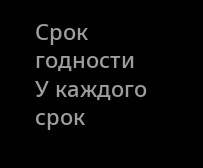Срок годности
У каждого срок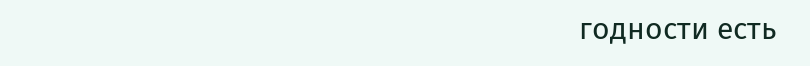годности есть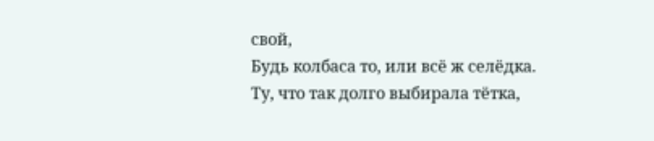свой,
Будь колбаса то, или всё ж селёдка.
Ту, что так долго выбирала тётка,